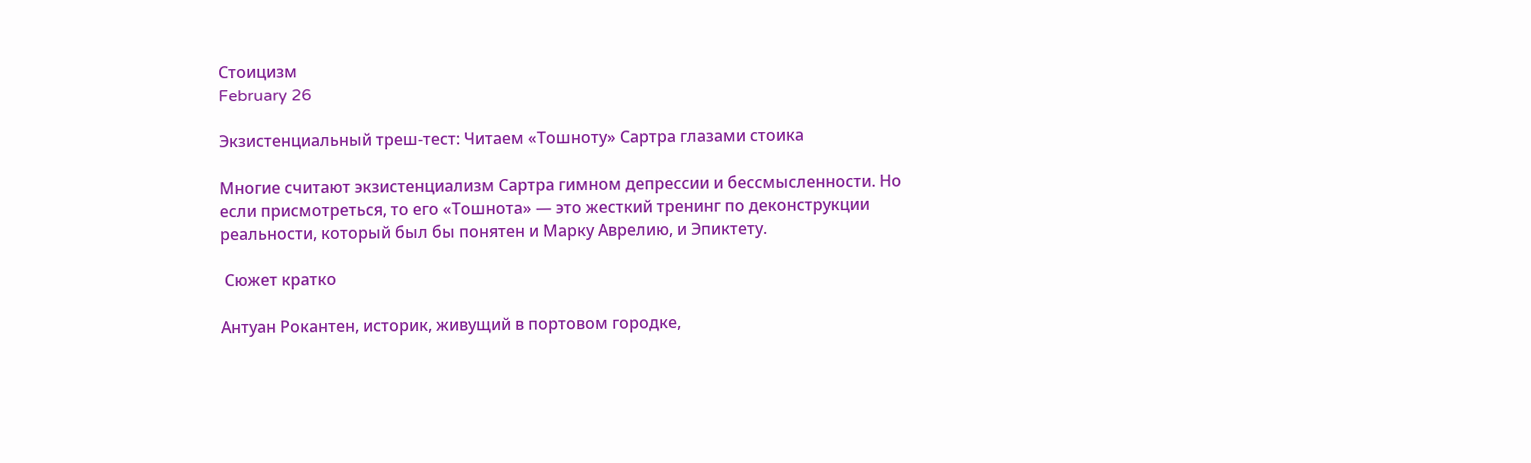Стоицизм
February 26

Экзистенциальный треш-тест: Читаем «Тошноту» Сартра глазами стоика

Многие считают экзистенциализм Сартра гимном депрессии и бессмысленности. Но если присмотреться, то его «Тошнота» — это жесткий тренинг по деконструкции реальности, который был бы понятен и Марку Аврелию, и Эпиктету.

 Сюжет кратко

Антуан Рокантен, историк, живущий в портовом городке,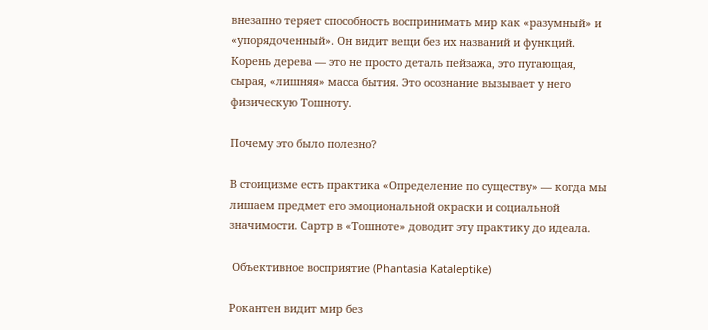внезапно теряет способность воспринимать мир как «разумный» и «упорядоченный». Он видит вещи без их названий и функций. Корень дерева — это не просто деталь пейзажа, это пугающая, сырая, «лишняя» масса бытия. Это осознание вызывает у него физическую Тошноту.

Почему это было полезно?

В стоицизме есть практика «Определение по существу» — когда мы лишаем предмет его эмоциональной окраски и социальной значимости. Сартр в «Тошноте» доводит эту практику до идеала.

 Объективное восприятие (Phantasia Kataleptike)

Рокантен видит мир без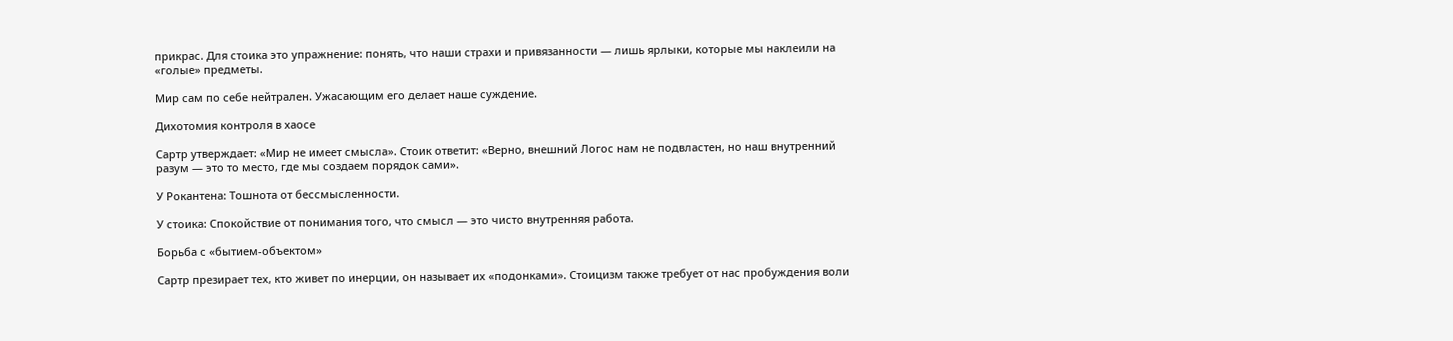прикрас. Для стоика это упражнение: понять, что наши страхи и привязанности — лишь ярлыки, которые мы наклеили на «голые» предметы.

Мир сам по себе нейтрален. Ужасающим его делает наше суждение.

Дихотомия контроля в хаосе

Сартр утверждает: «Мир не имеет смысла». Стоик ответит: «Верно, внешний Логос нам не подвластен, но наш внутренний разум — это то место, где мы создаем порядок сами».

У Рокантена: Тошнота от бессмысленности.

У стоика: Спокойствие от понимания того, что смысл — это чисто внутренняя работа.

Борьба с «бытием-объектом»

Сартр презирает тех, кто живет по инерции, он называет их «подонками». Стоицизм также требует от нас пробуждения воли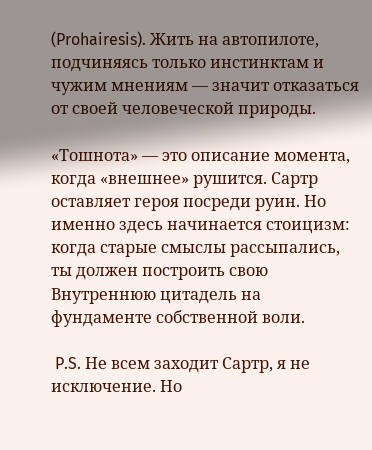(Prohairesis). Жить на автопилоте, подчиняясь только инстинктам и чужим мнениям — значит отказаться от своей человеческой природы.

«Тошнота» — это описание момента, когда «внешнее» рушится. Сартр оставляет героя посреди руин. Но именно здесь начинается стоицизм: когда старые смыслы рассыпались, ты должен построить свою Внутреннюю цитадель на фундаменте собственной воли.

 P.S. Не всем заходит Сартр, я не исключение. Но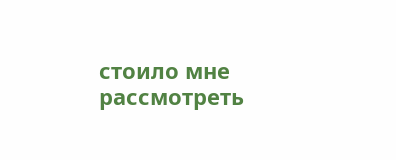стоило мне рассмотреть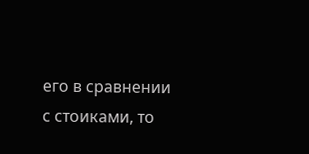его в сравнении с стоиками, то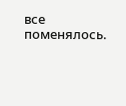все поменялось.